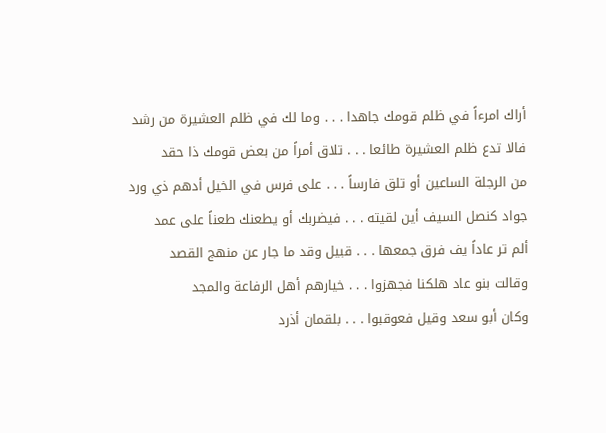أراك امرءاً في ظلم قومك جاهدا . . . وما لك في ظلم العشيرة من رشد
فالا تدع ظلم العشيرة طائعا . . . تلاق أمراً من بعض قومك ذا حقد
من الرجلة الساعين أو تلق فارساً . . . على فرس في الخيل أدهم ذي ورد
جواد كنصل السيف أين لقيته . . . فيضربك أو يطعنك طعناً على عمد
ألم تر عاداً يف فرق جمعها . . . قبيل وقد ما جار عن منهج القصد
وقالت بنو عاد هلكنا فجهزوا . . . خيارهم أهل الرفاعة والمجد
وكان أبو سعد وقيل فعوقبوا . . . بلقمان أذرد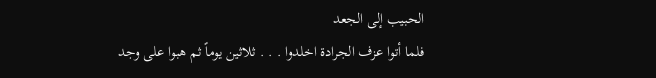الحبيب إلى الجعد
فلما أتوا عزف الجرادة اخلدوا . . . ثلاثين يوماً ثم هبوا على وجد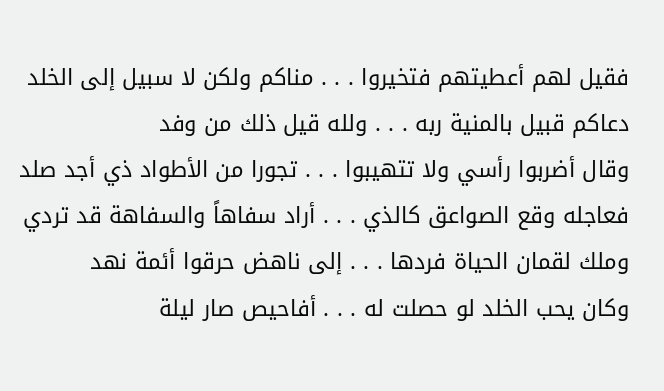فقيل لهم أعطيتهم فتخيروا . . . مناكم ولكن لا سبيل إلى الخلد
دعاكم قبيل بالمنية ربه . . . ولله قيل ذلك من وفد
وقال أضربوا رأسي ولا تتهيبوا . . . تجورا من الأطواد ذي أجد صلد
فعاجله وقع الصواعق كالذي . . . أراد سفاهاً والسفاهة قد تردي
وملك لقمان الحياة فردها . . . إلى ناهض حرقوا أئمة نهد
وكان يحب الخلد لو حصلت له . . . أفاحيص صار ليلة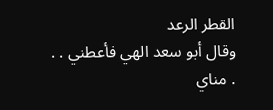القطر الرعد
وقال أبو سعد الهي فأعطني . . . مناي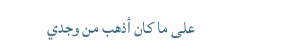على ما كان أذهب من وجدي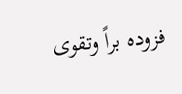فزوده براً وتقوى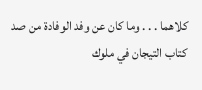كلاهما . . . وما كان عن وفد الوفادة من صد
كتاب التيجان في ملوك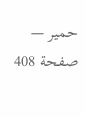حمير — صفحة 408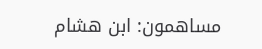مساهمون: ابن هشام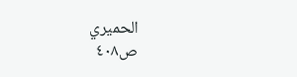الحميري
ص٤٠٨